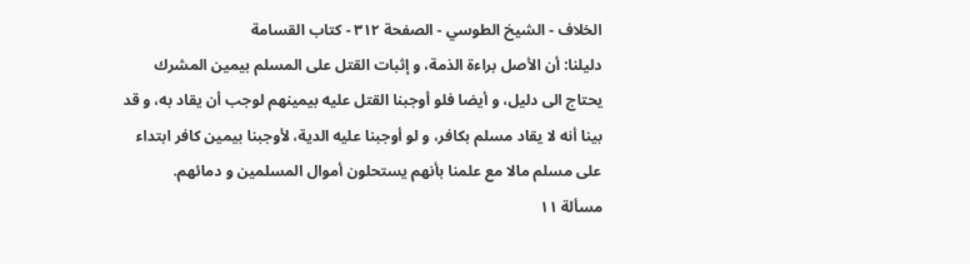الخلاف - الشيخ الطوسي - الصفحة ٣١٢ - كتاب القسامة
دليلنا: أن الأصل براءة الذمة، و إثبات القتل على المسلم بيمين المشرك يحتاج الى دليل، و أيضا فلو أوجبنا القتل عليه بيمينهم لوجب أن يقاد به، و قد بينا أنه لا يقاد مسلم بكافر، و لو أوجبنا عليه الدية، لأوجبنا بيمين كافر ابتداء على مسلم مالا مع علمنا بأنهم يستحلون أموال المسلمين و دمائهم.
مسألة ١١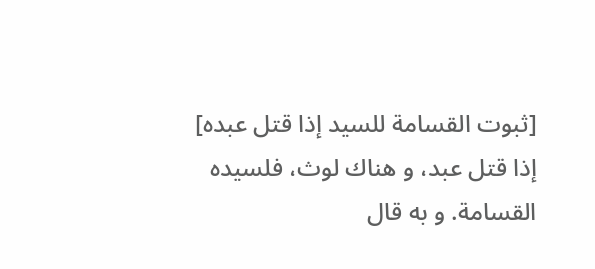[ثبوت القسامة للسيد إذا قتل عبده]
إذا قتل عبد، و هناك لوث، فلسيده القسامة. و به قال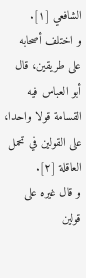الشافعي [١].
و اختلف أصحابه على طريقين، قال أبو العباس فيه القسامة قولا واحدا، على القولين في تحمل العاقلة [٢].
و قال غيره على قولين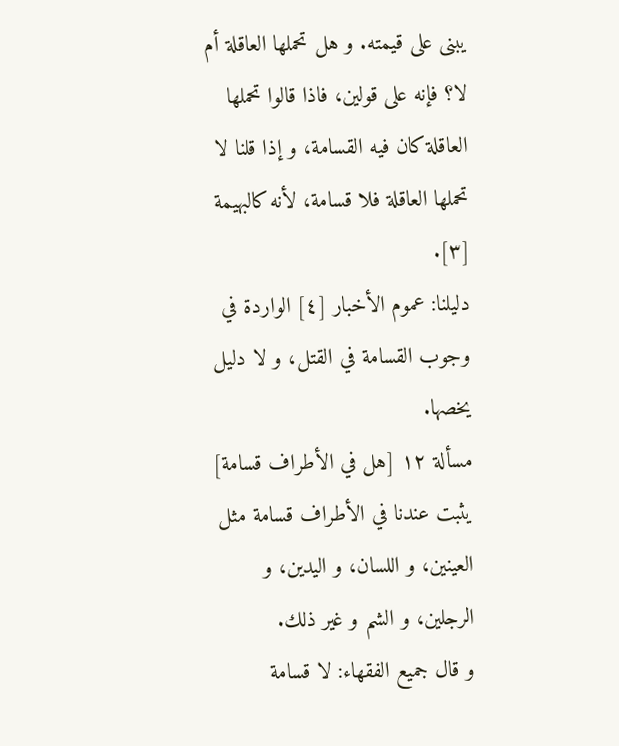يبنى على قيمته. و هل تحملها العاقلة أم لا؟ فإنه على قولين، فاذا قالوا تحملها العاقلة كان فيه القسامة، و إذا قلنا لا تحملها العاقلة فلا قسامة، لأنه كالبهيمة [٣].
دليلنا: عموم الأخبار [٤] الواردة في وجوب القسامة في القتل، و لا دليل يخصها.
مسألة ١٢ [هل في الأطراف قسامة]
يثبت عندنا في الأطراف قسامة مثل العينين، و اللسان، و اليدين، و الرجلين، و الشم و غير ذلك.
و قال جميع الفقهاء: لا قسامة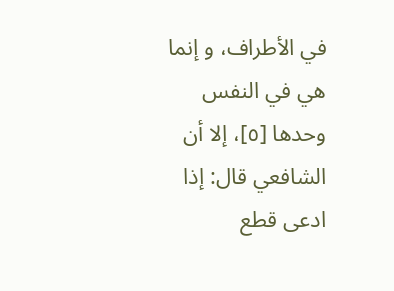في الأطراف، و إنما هي في النفس وحدها [٥]، إلا أن الشافعي قال: إذا ادعى قطع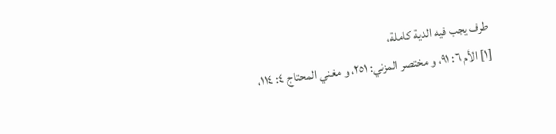طرف يجب فيه الدية كاملة،
[١] الأم ٦: ٩١، و مختصر المزني: ٢٥١، و مغني المحتاج ٤: ١١٤،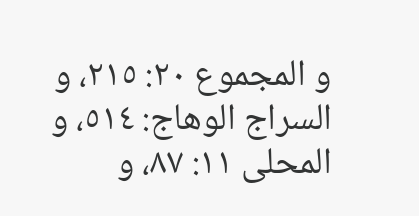و المجموع ٢٠: ٢١٥، و السراج الوهاج: ٥١٤، و المحلى ١١: ٨٧، و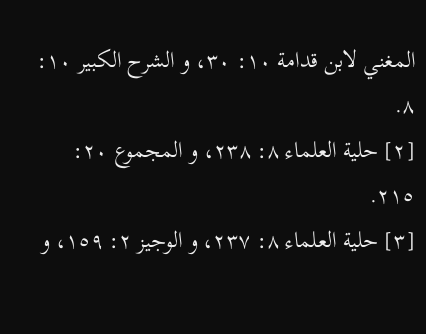المغني لابن قدامة ١٠: ٣٠، و الشرح الكبير ١٠: ٨.
[٢] حلية العلماء ٨: ٢٣٨، و المجموع ٢٠: ٢١٥.
[٣] حلية العلماء ٨: ٢٣٧، و الوجيز ٢: ١٥٩، و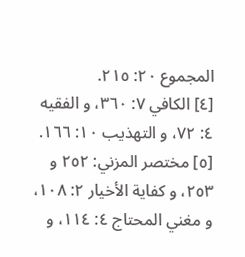المجموع ٢٠: ٢١٥.
[٤] الكافي ٧: ٣٦٠، و الفقيه ٤: ٧٢، و التهذيب ١٠: ١٦٦.
[٥] مختصر المزني: ٢٥٢ و ٢٥٣، و كفاية الأخيار ٢: ١٠٨، و مغني المحتاج ٤: ١١٤، و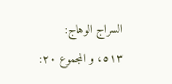السراج الوهاج:
٥١٣، و المجموع ٢٠: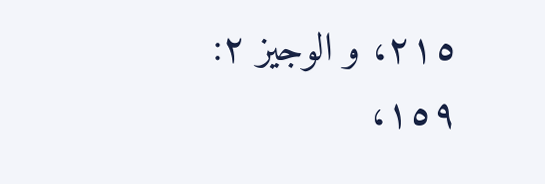٢١٥، و الوجيز ٢: ١٥٩،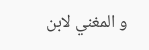و المغني لابن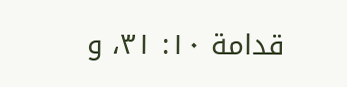قدامة ١٠: ٣١، و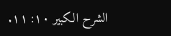الشرح الكبير ١٠: ١١.